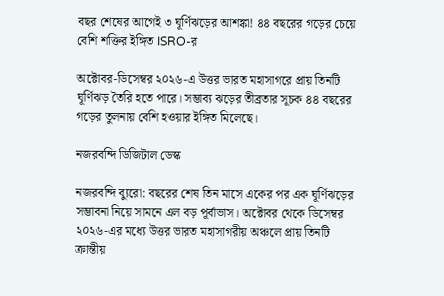বছর শেষের আগেই ৩ ঘূর্ণিঝড়ের আশঙ্কা! ৪৪ বছরের গড়ের চেয়ে বেশি শক্তির ইঙ্গিত ISRO-র

অক্টোবর-ডিসেম্বর ২০২৬-এ উত্তর ভারত মহাসাগরে প্রায় তিনটি ঘূর্ণিঝড় তৈরি হতে পারে। সম্ভাব্য ঝড়ের তীব্রতার সূচক ৪৪ বছরের গড়ের তুলনায় বেশি হওয়ার ইঙ্গিত মিলেছে।

নজরবন্দি ডিজিটাল ডেস্ক

নজরবন্দি ব্যুরো: বছরের শেষ তিন মাসে একের পর এক ঘূর্ণিঝড়ের সম্ভাবনা নিয়ে সামনে এল বড় পূর্বাভাস। অক্টোবর থেকে ডিসেম্বর ২০২৬-এর মধ্যে উত্তর ভারত মহাসাগরীয় অঞ্চলে প্রায় তিনটি ক্রান্তীয়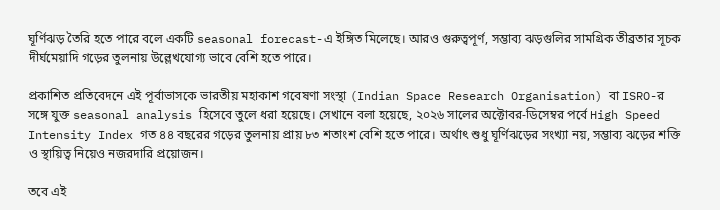ঘূর্ণিঝড় তৈরি হতে পারে বলে একটি seasonal forecast-এ ইঙ্গিত মিলেছে। আরও গুরুত্বপূর্ণ, সম্ভাব্য ঝড়গুলির সামগ্রিক তীব্রতার সূচক দীর্ঘমেয়াদি গড়ের তুলনায় উল্লেখযোগ্য ভাবে বেশি হতে পারে।

প্রকাশিত প্রতিবেদনে এই পূর্বাভাসকে ভারতীয় মহাকাশ গবেষণা সংস্থা (Indian Space Research Organisation) বা ISRO-র সঙ্গে যুক্ত seasonal analysis হিসেবে তুলে ধরা হয়েছে। সেখানে বলা হয়েছে, ২০২৬ সালের অক্টোবর-ডিসেম্বর পর্বে High Speed Intensity Index গত ৪৪ বছরের গড়ের তুলনায় প্রায় ৮৩ শতাংশ বেশি হতে পারে। অর্থাৎ শুধু ঘূর্ণিঝড়ের সংখ্যা নয়, সম্ভাব্য ঝড়ের শক্তি ও স্থায়িত্ব নিয়েও নজরদারি প্রয়োজন।

তবে এই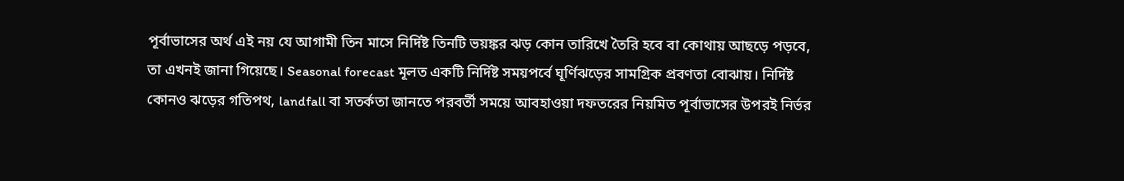পূর্বাভাসের অর্থ এই নয় যে আগামী তিন মাসে নির্দিষ্ট তিনটি ভয়ঙ্কর ঝড় কোন তারিখে তৈরি হবে বা কোথায় আছড়ে পড়বে, তা এখনই জানা গিয়েছে। Seasonal forecast মূলত একটি নির্দিষ্ট সময়পর্বে ঘূর্ণিঝড়ের সামগ্রিক প্রবণতা বোঝায়। নির্দিষ্ট কোনও ঝড়ের গতিপথ, landfall বা সতর্কতা জানতে পরবর্তী সময়ে আবহাওয়া দফতরের নিয়মিত পূর্বাভাসের উপরই নির্ভর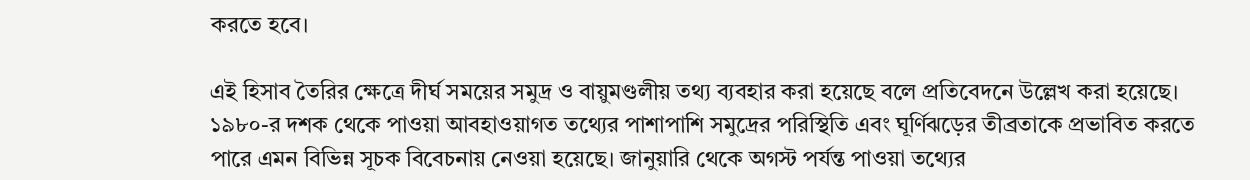করতে হবে।

এই হিসাব তৈরির ক্ষেত্রে দীর্ঘ সময়ের সমুদ্র ও বায়ুমণ্ডলীয় তথ্য ব্যবহার করা হয়েছে বলে প্রতিবেদনে উল্লেখ করা হয়েছে। ১৯৮০-র দশক থেকে পাওয়া আবহাওয়াগত তথ্যের পাশাপাশি সমুদ্রের পরিস্থিতি এবং ঘূর্ণিঝড়ের তীব্রতাকে প্রভাবিত করতে পারে এমন বিভিন্ন সূচক বিবেচনায় নেওয়া হয়েছে। জানুয়ারি থেকে অগস্ট পর্যন্ত পাওয়া তথ্যের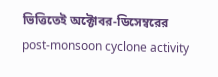ভিত্তিতেই অক্টোবর-ডিসেম্বরের post-monsoon cyclone activity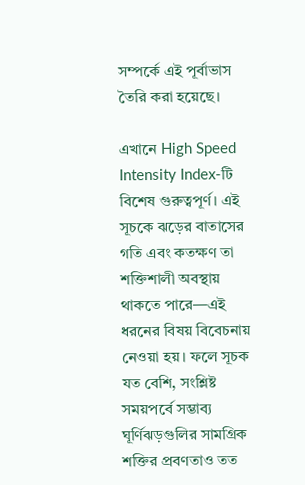সম্পর্কে এই পূর্বাভাস তৈরি করা হয়েছে।

এখানে High Speed Intensity Index-টি বিশেষ গুরুত্বপূর্ণ। এই সূচকে ঝড়ের বাতাসের গতি এবং কতক্ষণ তা শক্তিশালী অবস্থায় থাকতে পারে—এই ধরনের বিষয় বিবেচনায় নেওয়া হয়। ফলে সূচক যত বেশি, সংশ্লিষ্ট সময়পর্বে সম্ভাব্য ঘূর্ণিঝড়গুলির সামগ্রিক শক্তির প্রবণতাও তত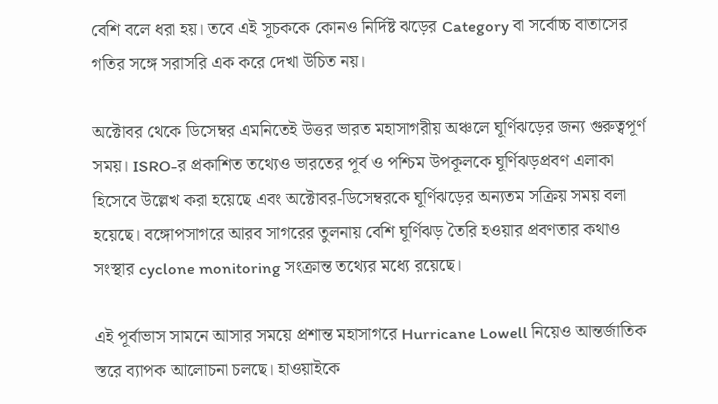বেশি বলে ধরা হয়। তবে এই সূচককে কোনও নির্দিষ্ট ঝড়ের Category বা সর্বোচ্চ বাতাসের গতির সঙ্গে সরাসরি এক করে দেখা উচিত নয়।

অক্টোবর থেকে ডিসেম্বর এমনিতেই উত্তর ভারত মহাসাগরীয় অঞ্চলে ঘূর্ণিঝড়ের জন্য গুরুত্বপূর্ণ সময়। ISRO-র প্রকাশিত তথ্যেও ভারতের পূর্ব ও পশ্চিম উপকূলকে ঘূর্ণিঝড়প্রবণ এলাকা হিসেবে উল্লেখ করা হয়েছে এবং অক্টোবর-ডিসেম্বরকে ঘূর্ণিঝড়ের অন্যতম সক্রিয় সময় বলা হয়েছে। বঙ্গোপসাগরে আরব সাগরের তুলনায় বেশি ঘূর্ণিঝড় তৈরি হওয়ার প্রবণতার কথাও সংস্থার cyclone monitoring সংক্রান্ত তথ্যের মধ্যে রয়েছে।

এই পূর্বাভাস সামনে আসার সময়ে প্রশান্ত মহাসাগরে Hurricane Lowell নিয়েও আন্তর্জাতিক স্তরে ব্যাপক আলোচনা চলছে। হাওয়াইকে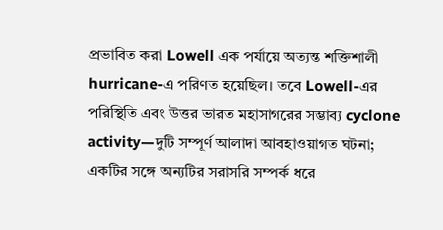প্রভাবিত করা Lowell এক পর্যায়ে অত্যন্ত শক্তিশালী hurricane-এ পরিণত হয়েছিল। তবে Lowell-এর পরিস্থিতি এবং উত্তর ভারত মহাসাগরের সম্ভাব্য cyclone activity—দুটি সম্পূর্ণ আলাদা আবহাওয়াগত ঘটনা; একটির সঙ্গে অন্যটির সরাসরি সম্পর্ক ধরে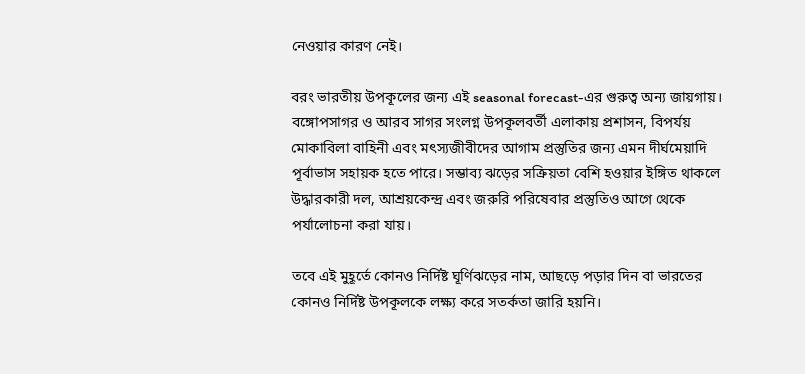নেওয়ার কারণ নেই।

বরং ভারতীয় উপকূলের জন্য এই seasonal forecast-এর গুরুত্ব অন্য জায়গায়। বঙ্গোপসাগর ও আরব সাগর সংলগ্ন উপকূলবর্তী এলাকায় প্রশাসন, বিপর্যয় মোকাবিলা বাহিনী এবং মৎস্যজীবীদের আগাম প্রস্তুতির জন্য এমন দীর্ঘমেয়াদি পূর্বাভাস সহায়ক হতে পারে। সম্ভাব্য ঝড়ের সক্রিয়তা বেশি হওয়ার ইঙ্গিত থাকলে উদ্ধারকারী দল, আশ্রয়কেন্দ্র এবং জরুরি পরিষেবার প্রস্তুতিও আগে থেকে পর্যালোচনা করা যায়।

তবে এই মুহূর্তে কোনও নির্দিষ্ট ঘূর্ণিঝড়ের নাম, আছড়ে পড়ার দিন বা ভারতের কোনও নির্দিষ্ট উপকূলকে লক্ষ্য করে সতর্কতা জারি হয়নি।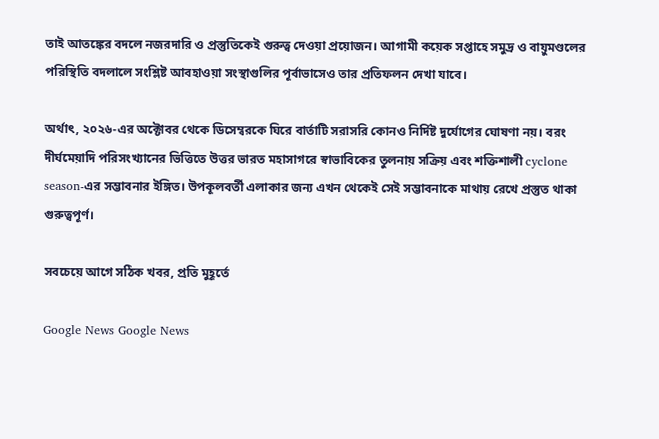তাই আতঙ্কের বদলে নজরদারি ও প্রস্তুতিকেই গুরুত্ব দেওয়া প্রয়োজন। আগামী কয়েক সপ্তাহে সমুদ্র ও বায়ুমণ্ডলের পরিস্থিতি বদলালে সংশ্লিষ্ট আবহাওয়া সংস্থাগুলির পূর্বাভাসেও তার প্রতিফলন দেখা যাবে।

অর্থাৎ, ২০২৬-এর অক্টোবর থেকে ডিসেম্বরকে ঘিরে বার্তাটি সরাসরি কোনও নির্দিষ্ট দুর্যোগের ঘোষণা নয়। বরং দীর্ঘমেয়াদি পরিসংখ্যানের ভিত্তিতে উত্তর ভারত মহাসাগরে স্বাভাবিকের তুলনায় সক্রিয় এবং শক্তিশালী cyclone season-এর সম্ভাবনার ইঙ্গিত। উপকূলবর্তী এলাকার জন্য এখন থেকেই সেই সম্ভাবনাকে মাথায় রেখে প্রস্তুত থাকা গুরুত্বপূর্ণ।

সবচেয়ে আগে সঠিক খবর, প্রতি মুহূর্তে

Google News Google News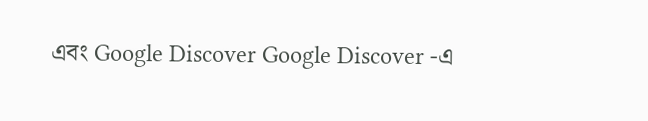এবং Google Discover Google Discover -এ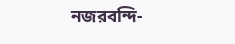নজরবন্দি-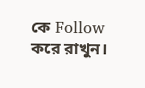কে Follow করে রাখুন।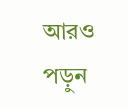আরও পড়ুন